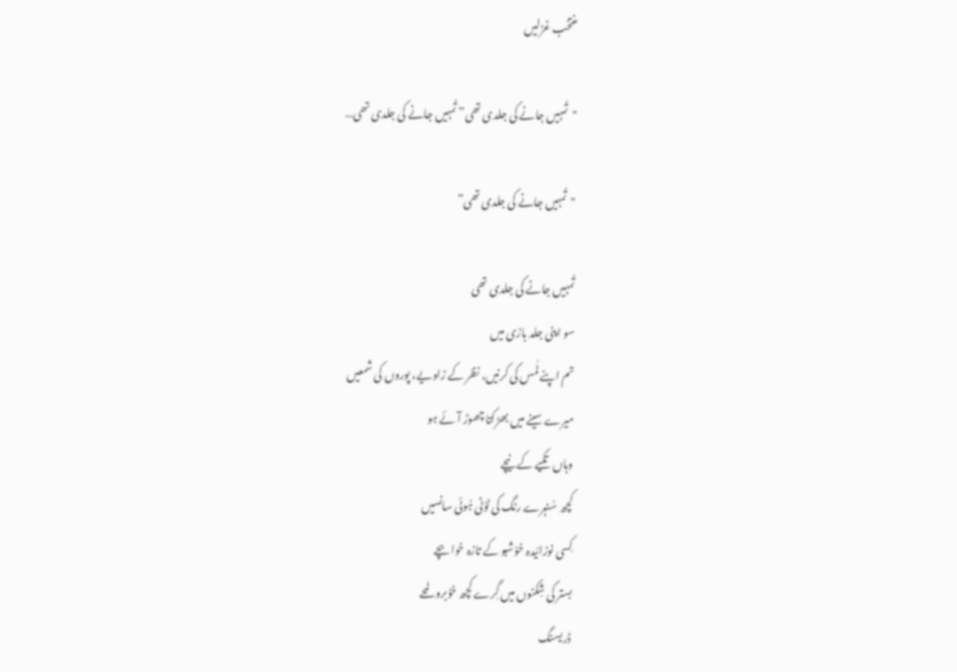منتخب غزلیں

"تُمہیں جانے کی جلدی تھی” تُمہیں جانے کی جلدی تھی…

"تُمہیں جانے کی جلدی تھی”

تُمہیں جانے کی جلدی تھی
سو اپنی جلد بازی میں
تم اپنے لَمس کی کرنیں، نظر کے زاویے، پوروں کی شمعیں
میرے سینے میں بھڑکتا چھوڑ آئے ہو
وہاں تکیے کے نیچے
کچھ سُنہرے رنگ کی ٹوُٹی ہُوئی سانسیں
کِسی نوزائیدہ خوُشبو کے تازہ خوابچے
بستر کی شِکنوں میں گِرے کچھ خوُبرو لمحے
ڈریسنگ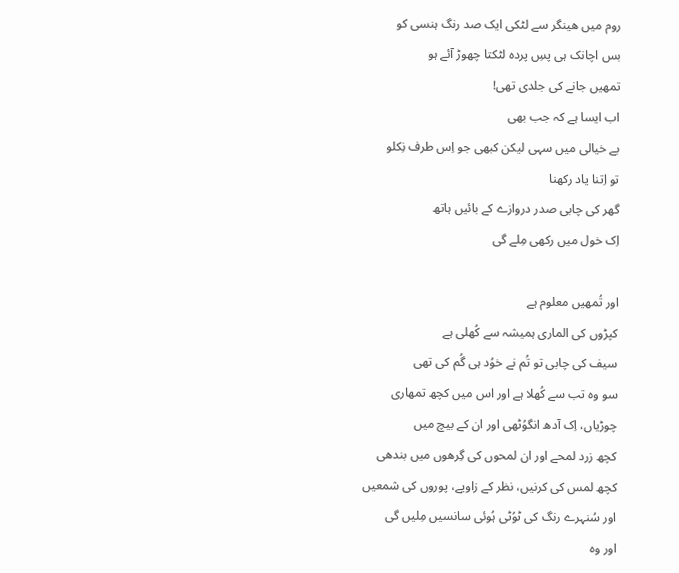روم میں ھینگر سے لٹکی ایک صد رنگ ہنسی کو
بس اچانک ہی پسِ پردہ لٹکتا چھوڑ آئے ہو
تمھیں جانے کی جلدی تھی!
اب ایسا ہے کہ جب بھی
بے خیالی میں سہی لیکن کبھی جو اِس طرف نِکلو
تو اِتنا یاد رکھنا
گھر کی چابی صدر دروازے کے بائیں ہاتھ
اِک خول میں رکھی مِلے گی

اور تُمھیں معلوم ہے
کپڑوں کی الماری ہمیشہ سے کُھلی ہے
سیف کی چابی تو تُم نے خوُد ہی گُم کی تھی
سو وہ تب سے کُھلا ہے اور اس میں کچھ تمھاری
چوڑیاں، اِک آدھ انگوُٹھی اور ان کے بیچ میں
کچھ زرد لمحے اور ان لمحوں کی گِرھوں میں بندھی
کچھ لمس کی کرنیں، نظر کے زاویے، پوروں کی شمعیں
اور سُنہرے رنگ کی ٹوُٹی ہُوئی سانسیں مِلیں گی
اور وہ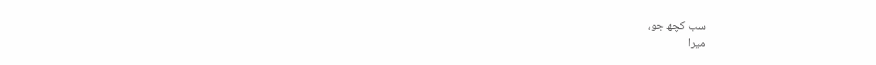سب کچھ جو،
میرا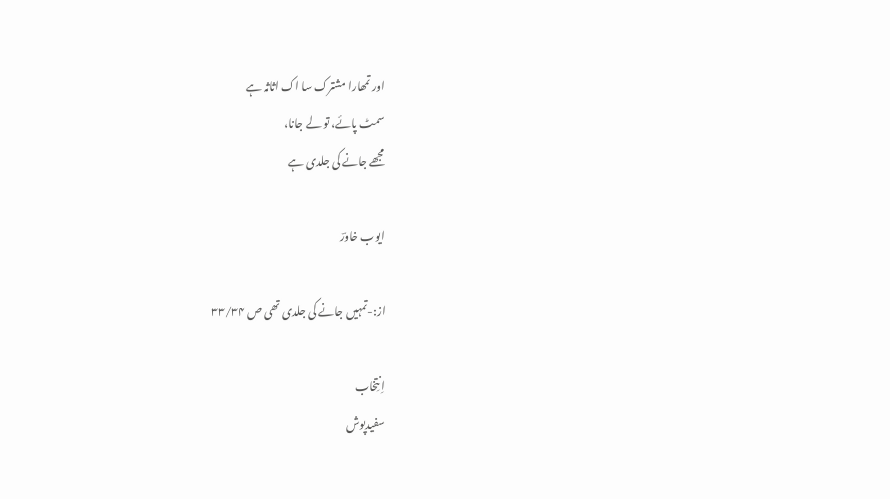اور تمھارا مشترک سا اک اثاثہ ہے
سمٹ پائے، تو لے جانا،
مجھے جانے کی جلدی ہے

ایوب خاورؔ

از:-تمہیں جانے کی جلدی تھی ص ۳۳/۳۴

اِنتِخاب
سفیدپوش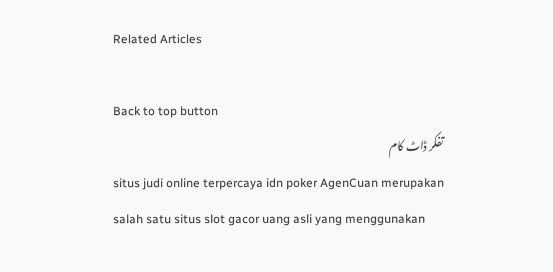Related Articles

Back to top button
تفکر ڈاٹ کام
situs judi online terpercaya idn poker AgenCuan merupakan salah satu situs slot gacor uang asli yang menggunakan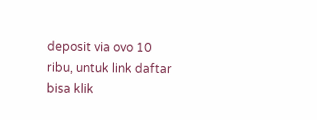deposit via ovo 10 ribu, untuk link daftar bisa klik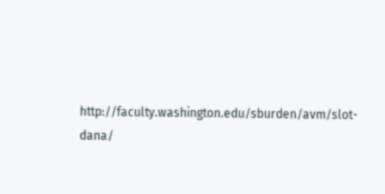http://faculty.washington.edu/sburden/avm/slot-dana/